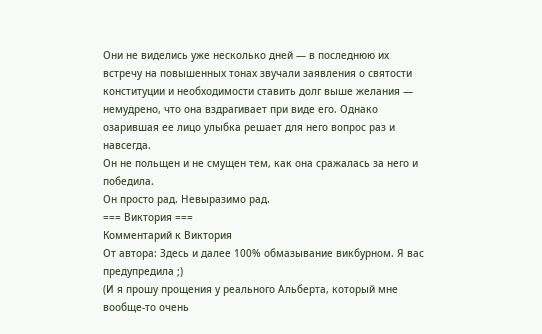Они не виделись уже несколько дней — в последнюю их встречу на повышенных тонах звучали заявления о святости конституции и необходимости ставить долг выше желания — немудрено, что она вздрагивает при виде его. Однако озарившая ее лицо улыбка решает для него вопрос раз и навсегда.
Он не польщен и не смущен тем, как она сражалась за него и победила.
Он просто рад. Невыразимо рад.
=== Виктория ===
Комментарий к Виктория
От автора: Здесь и далее 100% обмазывание викбурном. Я вас предупредила ;)
(И я прошу прощения у реального Альберта, который мне вообще-то очень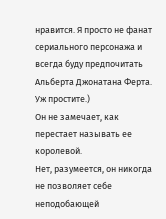нравится. Я просто не фанат сериального персонажа и всегда буду предпочитать Альберта Джонатана Ферта. Уж простите.)
Он не замечает, как перестает называть ее королевой.
Нет, разумеется, он никогда не позволяет себе неподобающей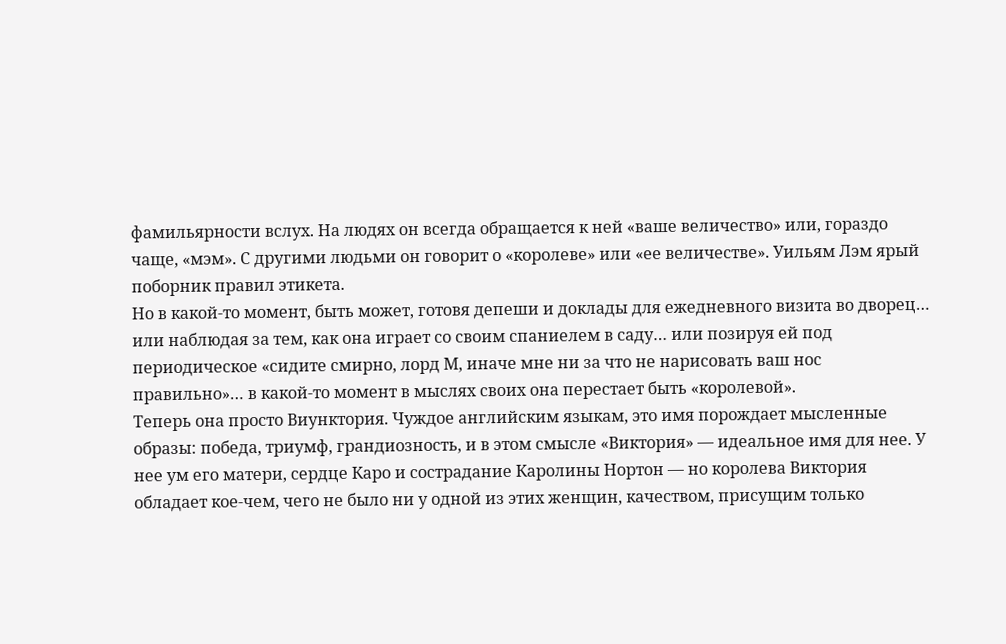фамильярности вслух. На людях он всегда обращается к ней «ваше величество» или, гораздо чаще, «мэм». С другими людьми он говорит о «королеве» или «ее величестве». Уильям Лэм ярый поборник правил этикета.
Но в какой-то момент, быть может, готовя депеши и доклады для ежедневного визита во дворец… или наблюдая за тем, как она играет со своим спаниелем в саду… или позируя ей под периодическое «сидите смирно, лорд М, иначе мне ни за что не нарисовать ваш нос правильно»… в какой-то момент в мыслях своих она перестает быть «королевой».
Теперь она просто Виунктория. Чуждое английским языкам, это имя порождает мысленные образы: победа, триумф, грандиозность, и в этом смысле «Виктория» — идеальное имя для нее. У нее ум его матери, сердце Каро и сострадание Каролины Нортон — но королева Виктория обладает кое-чем, чего не было ни у одной из этих женщин, качеством, присущим только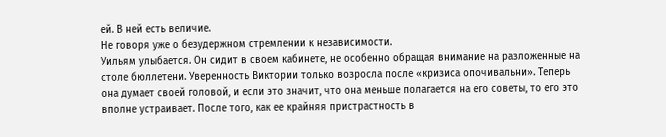ей. В ней есть величие.
Не говоря уже о безудержном стремлении к независимости.
Уильям улыбается. Он сидит в своем кабинете, не особенно обращая внимание на разложенные на столе бюллетени. Уверенность Виктории только возросла после «кризиса опочивальни». Теперь она думает своей головой, и если это значит, что она меньше полагается на его советы, то его это вполне устраивает. После того, как ее крайняя пристрастность в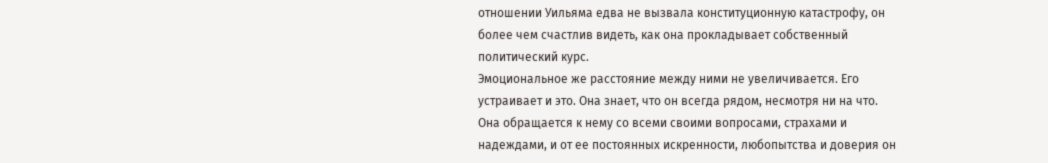отношении Уильяма едва не вызвала конституционную катастрофу, он более чем счастлив видеть, как она прокладывает собственный политический курс.
Эмоциональное же расстояние между ними не увеличивается. Его устраивает и это. Она знает, что он всегда рядом, несмотря ни на что. Она обращается к нему со всеми своими вопросами, страхами и надеждами, и от ее постоянных искренности, любопытства и доверия он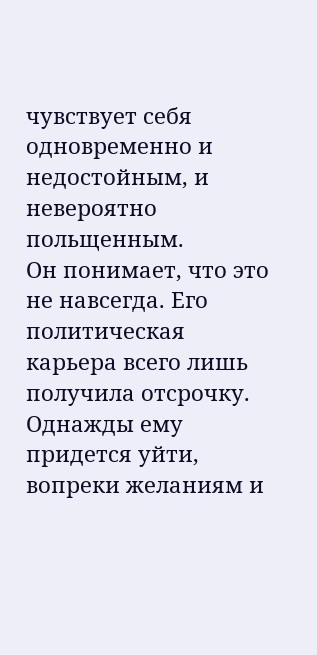чувствует себя одновременно и недостойным, и невероятно польщенным.
Он понимает, что это не навсегда. Его политическая карьера всего лишь получила отсрочку. Однажды ему придется уйти, вопреки желаниям и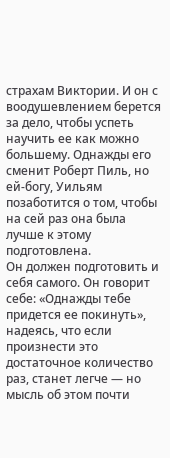страхам Виктории. И он с воодушевлением берется за дело, чтобы успеть научить ее как можно большему. Однажды его сменит Роберт Пиль, но ей-богу, Уильям позаботится о том, чтобы на сей раз она была лучше к этому подготовлена.
Он должен подготовить и себя самого. Он говорит себе: «Однажды тебе придется ее покинуть», надеясь, что если произнести это достаточное количество раз, станет легче — но мысль об этом почти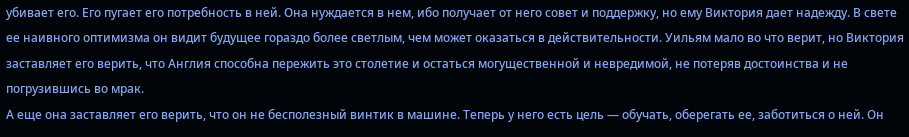убивает его. Его пугает его потребность в ней. Она нуждается в нем, ибо получает от него совет и поддержку, но ему Виктория дает надежду. В свете ее наивного оптимизма он видит будущее гораздо более светлым, чем может оказаться в действительности. Уильям мало во что верит, но Виктория заставляет его верить, что Англия способна пережить это столетие и остаться могущественной и невредимой, не потеряв достоинства и не погрузившись во мрак.
А еще она заставляет его верить, что он не бесполезный винтик в машине. Теперь у него есть цель — обучать, оберегать ее, заботиться о ней. Он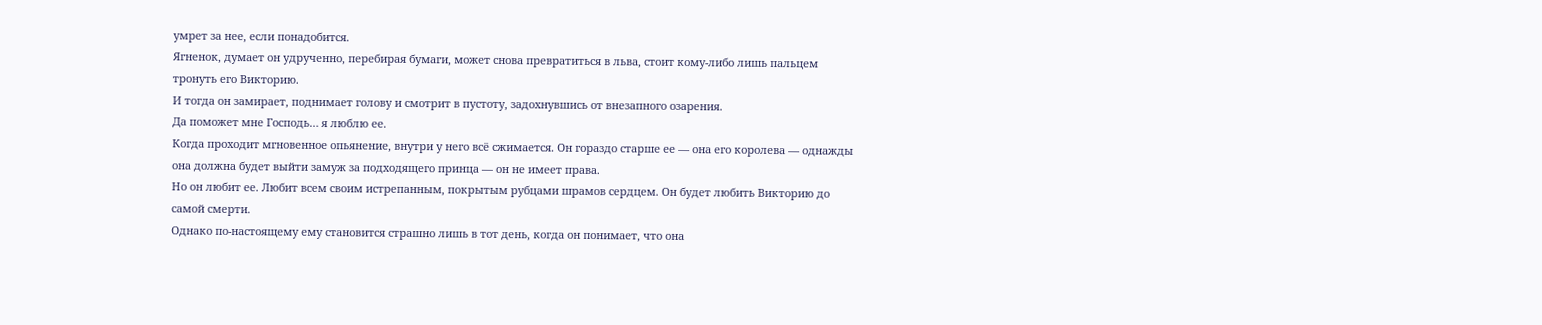умрет за нее, если понадобится.
Ягненок, думает он удрученно, перебирая бумаги, может снова превратиться в льва, стоит кому-либо лишь пальцем тронуть его Викторию.
И тогда он замирает, поднимает голову и смотрит в пустоту, задохнувшись от внезапного озарения.
Да поможет мне Господь… я люблю ее.
Когда проходит мгновенное опьянение, внутри у него всё сжимается. Он гораздо старше ее — она его королева — однажды она должна будет выйти замуж за подходящего принца — он не имеет права.
Но он любит ее. Любит всем своим истрепанным, покрытым рубцами шрамов сердцем. Он будет любить Викторию до самой смерти.
Однако по-настоящему ему становится страшно лишь в тот день, когда он понимает, что она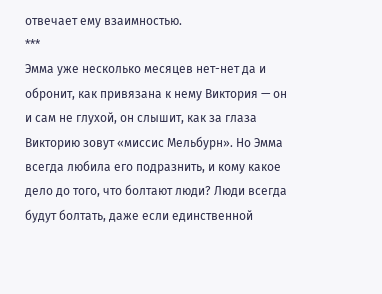отвечает ему взаимностью.
***
Эмма уже несколько месяцев нет-нет да и обронит, как привязана к нему Виктория — он и сам не глухой, он слышит, как за глаза Викторию зовут «миссис Мельбурн». Но Эмма всегда любила его подразнить, и кому какое дело до того, что болтают люди? Люди всегда будут болтать, даже если единственной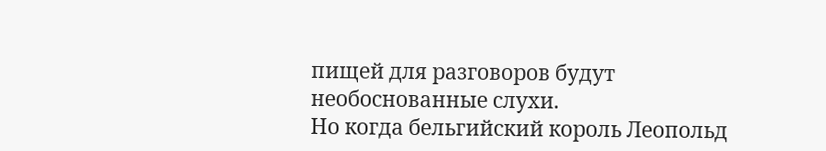пищей для разговоров будут необоснованные слухи.
Но когда бельгийский король Леопольд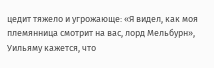цедит тяжело и угрожающе: «Я видел, как моя племянница смотрит на вас, лорд Мельбурн», Уильяму кажется, что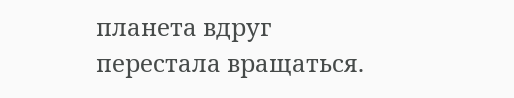планета вдруг перестала вращаться.